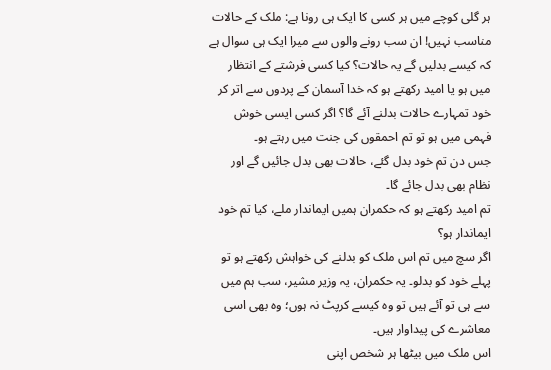ہر گلی کوچے میں ہر کسی کا ایک ہی رونا ہے: ملک کے حالات مناسب نہیں! ان سب رونے والوں سے میرا ایک ہی سوال ہے کہ کیسے بدلیں گے یہ حالات؟ کیا کسی فرشتے کے انتظار میں ہو یا امید رکھتے ہو کہ خدا آسمان کے پردوں سے اتر کر خود تمہارے حالات بدلنے آئے گا؟ اگر کسی ایسی خوش فہمی میں ہو تو تم احمقوں کی جنت میں رہتے ہو۔
جس دن تم خود بدل گئے، حالات بھی بدل جائیں گے اور نظام بھی بدل جائے گا۔
تم امید رکھتے ہو کہ حکمران ہمیں ایماندار ملے، کیا تم خود ایماندار ہو؟
اگر سچ میں تم اس ملک کو بدلنے کی خواہش رکھتے ہو تو پہلے خود کو بدلو۔ یہ حکمران، یہ وزیر مشیر، سب ہم میں سے ہی تو آئے ہیں تو وہ کیسے کرپٹ نہ ہوں؛ وہ بھی اسی معاشرے کی پیداوار ہیں۔
اس ملک میں بیٹھا ہر شخص اپنی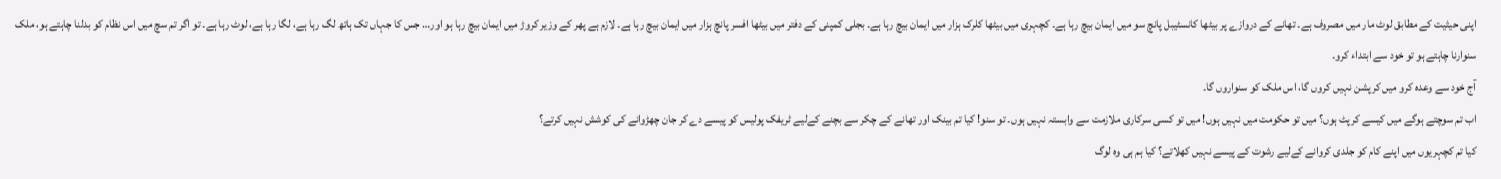اپنی حیثیت کے مطابق لوٹ مار میں مصروف ہے۔ تھانے کے دروازے پر بیٹھا کانسٹیبل پانچ سو میں ایمان بیچ رہا ہے۔ کچہری میں بیٹھا کلرک ہزار میں ایمان بیچ رہا ہے۔ بجلی کمپنی کے دفتر میں بیٹھا افسر پانچ ہزار میں ایمان بیچ رہا ہے۔ لازم ہے پھر کے وزیر کروڑ میں ایمان بیچ رہا ہو اور… جس کا جہاں تک ہاتھ لگ رہا ہے، لگا رہا ہے، لوٹ رہا ہے۔ تو اگر تم سچ میں اس نظام کو بدلنا چاہتے ہو، ملک سنوارنا چاہتے ہو تو خود سے ابتداء کرو۔
آج خود سے وعدہ کرو میں کرپشن نہیں کروں گا، اس ملک کو سنواروں گا۔
اب تم سوچتے ہوگے میں کیسے کرپٹ ہوں؟ میں تو حکومت میں نہیں ہوں! میں تو کسی سرکاری ملازمت سے وابستہ نہیں ہوں۔ تو سنو! کیا تم بینک اور تھانے کے چکر سے بچنے کےلیے ٹریفک پولیس کو پیسے دے کر جان چھڑوانے کی کوشش نہیں کرتے؟
کیا تم کچہریوں میں اپنے کام کو جلدی کروانے کےلیے رشوت کے پیسے نہیں کھلاتے؟ کیا ہم ہی وہ لوگ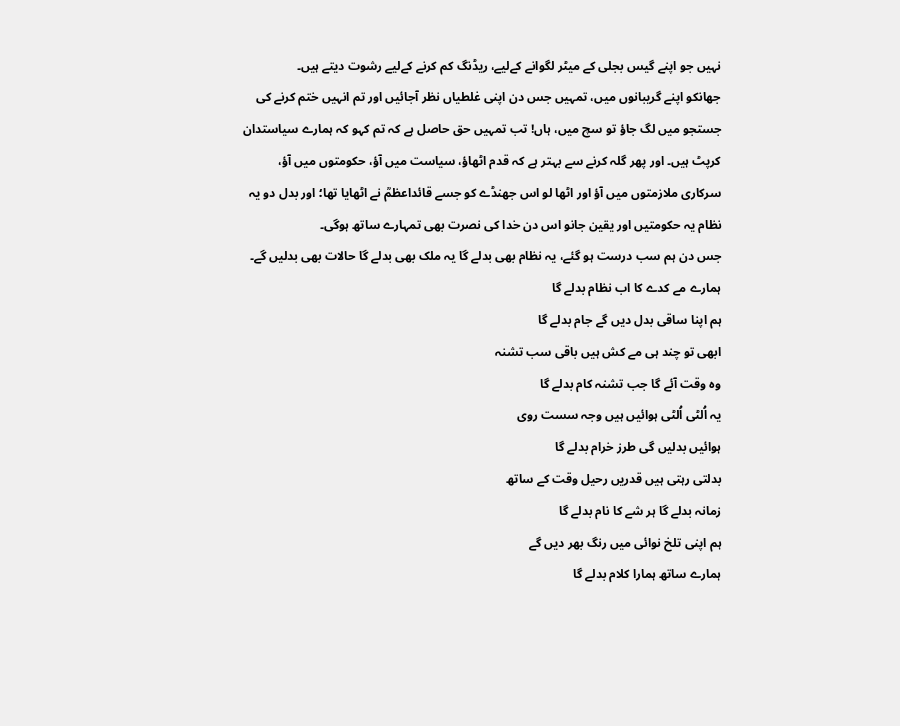نہیں جو اپنے گیس بجلی کے میٹر لگوانے کےلیے، ریڈنگ کم کرنے کےلیے رشوت دیتے ہیں۔
جھانکو اپنے گریبانوں میں، تمہیں جس دن اپنی غلطیاں نظر آجائیں اور تم انہیں ختم کرنے کی جستجو میں لگ جاؤ تو سچ میں، ہاں! تب تمہیں حق حاصل ہے کہ تم کہو کہ ہمارے سیاستدان کرپٹ ہیں۔ اور پھر گلہ کرنے سے بہتر ہے کہ قدم اٹھاؤ، سیاست میں آؤ، حکومتوں میں آؤ، سرکاری ملازمتوں میں آؤ اور اٹھا لو اس جھنڈے کو جسے قائداعظمؒ نے اٹھایا تھا؛ اور بدل دو یہ نظام یہ حکومتیں اور یقین جانو اس دن خدا کی نصرت بھی تمہارے ساتھ ہوگی۔
جس دن ہم سب درست ہو گئے، یہ نظام بھی بدلے گا یہ ملک بھی بدلے گا حالات بھی بدلیں گے۔
ہمارے مے کدے کا اب نظام بدلے گا
ہم اپنا ساقی بدل دیں گے جام بدلے گا
ابھی تو چند ہی مے کش ہیں باقی سب تشنہ
وہ وقت آئے گا جب تشنہ کام بدلے گا
یہ اُلٹی اُلٹی ہوائیں ہیں وجہ سست روی
ہوائیں بدلیں گی طرز خرام بدلے گا
بدلتی رہتی ہیں قدریں رحیل وقت کے ساتھ
زمانہ بدلے گا ہر شے کا نام بدلے گا
ہم اپنی تلخ نوائی میں رنگ بھر دیں گے
ہمارے ساتھ ہمارا کلام بدلے گا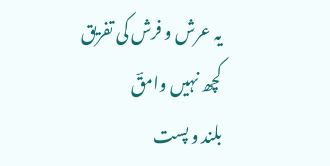یہ عرش و فرش کی تفریق کچھ نہیں وامقؔ
بلند و پست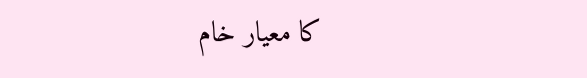کا معیار خام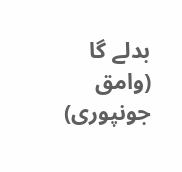بدلے گا
(وامق جونپوری)